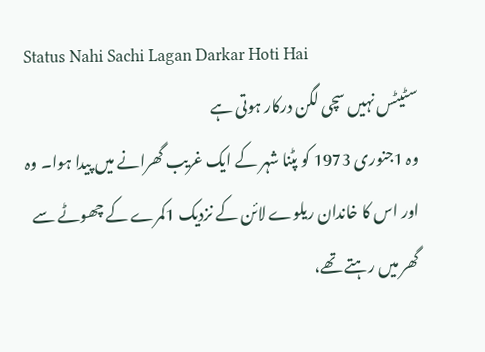Status Nahi Sachi Lagan Darkar Hoti Hai
سٹیٹس نہیں سچی لگن درکار ہوتی ہے
وہ 1جنوری 1973 کو پٹنا شہر کے ایک غریب گھرانے میں پیدا ہوا۔ وہ اور اس کا خاندان ریلوے لائن کے نزدیک 1کمرے کے چھوٹے سے گھر میں رہتے تھے،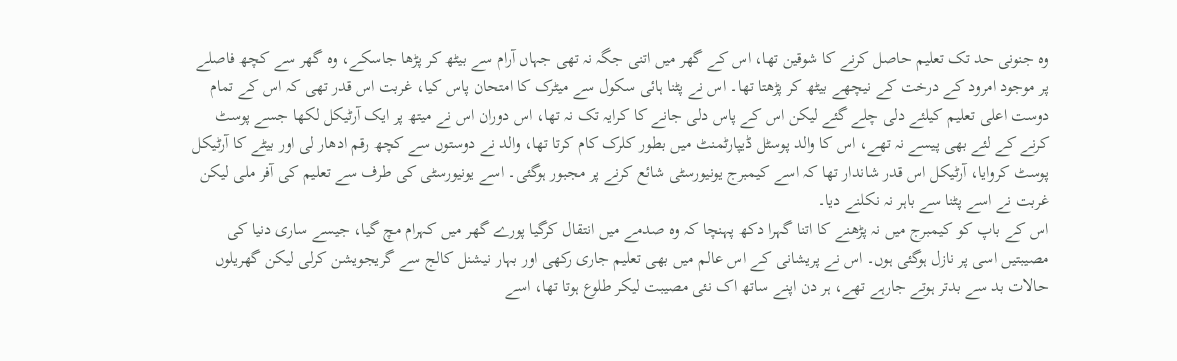وہ جنونی حد تک تعلیم حاصل کرنے کا شوقین تھا، اس کے گھر میں اتنی جگہ نہ تھی جہاں آرام سے بیٹھ کر پڑھا جاسکے، وہ گھر سے کچھ فاصلے پر موجود امرود کے درخت کے نیچھے بیٹھ کر پڑھتا تھا۔ اس نے پٹنا ہائی سکول سے میٹرک کا امتحان پاس کیا، غربت اس قدر تھی کہ اس کے تمام دوست اعلی تعلیم کیلئے دلی چلے گئے لیکن اس کے پاس دلی جانے کا کرایہ تک نہ تھا، اس دوران اس نے میتھ پر ایک آرٹیکل لکھا جسے پوسٹ کرنے کے لئے بھی پیسے نہ تھے، اس کا والد پوسٹل ڈیپارٹمنٹ میں بطور کلرک کام کرتا تھا، والد نے دوستوں سے کچھ رقم ادھار لی اور بیٹے کا آرٹیکل پوسٹ کروایا، آرٹیکل اس قدر شاندار تھا کہ اسے کیمبرج یونیورسٹی شائع کرنے پر مجبور ہوگئی۔ اسے یونیورسٹی کی طرف سے تعلیم کی آفر ملی لیکن غربت نے اسے پٹنا سے باہر نہ نکلنے دیا۔
اس کے باپ کو کیمبرج میں نہ پڑھنے کا اتنا گہرا دکھ پہنچا کہ وہ صدمے میں انتقال کرگیا پورے گھر میں کہرام مچ گیا، جیسے ساری دنیا کی مصیبتیں اسی پر نازل ہوگئی ہوں۔ اس نے پریشانی کے اس عالم میں بھی تعلیم جاری رکھی اور بہار نیشنل کالج سے گریجویشن کرلی لیکن گھریلوں حالات بد سے بدتر ہوتے جارہے تھے، ہر دن اپنے ساتھ اک نئی مصیبت لیکر طلوع ہوتا تھا، اسے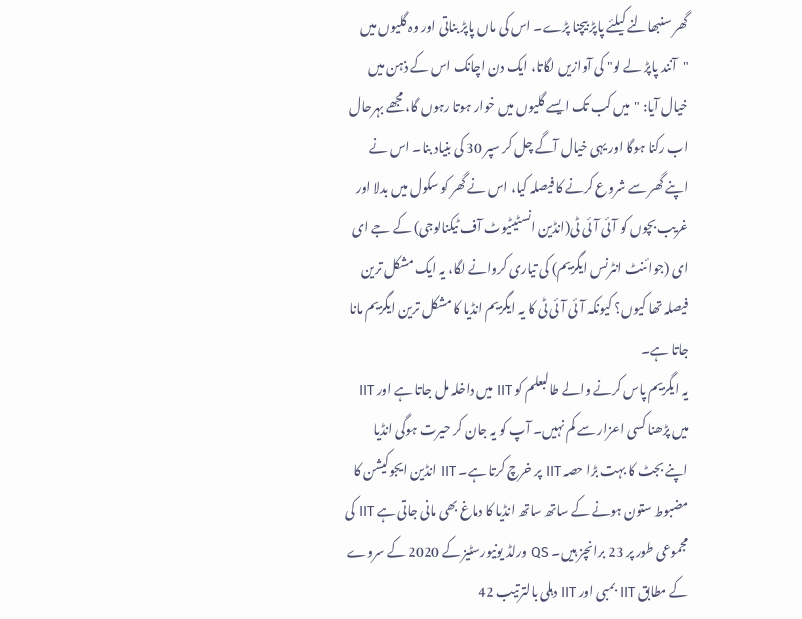گھر سنبھالنے کیلئے پاپڑ بیچنا پڑے۔ اس کی ماں پاپڑ بناتی اور وہ گلیوں میں "آنند پاپڑ لے لو" کی آوازیں لگاتا، ایک دن اچانک اس کے ذہن میں خیال آیا: "میں کب تک ایسے گلیوں میں خوار ہوتا رہوں گا، مجھے بہرحال اب رکنا ہوگا اور یہی خیال آگے چل کر سپر 30 کی بنیاد بنا۔ اس نے اپنے گھر سے شروع کرنے کا فیصلہ کیا، اس نے گھر کو سکول میں بدلا اور غریب بچوں کو آئی آئی ٹی(انڈین انسٹیٹیوٹ آف ٹیکنالوجی) کے جے ای ای (جوائنٹ انٹرنس ایگزیم) کی تیاری کروانے لگا، یہ ایک مشکل ترین فیصلہ تھا کیوں؟ کیونکہ آئی آئی ٹی کا یہ ایگزیم انڈیا کا مشکل ترین ایگزیم مانا جاتا ہے۔
یہ ایگزیم پاس کرنے والے طالبعلم کو IIT میں داخلہ مل جاتا ہے اور IIT میں پڑھنا کسی اعزار سے کم نہیں۔ آپ کو یہ جان کر حیرت ہوگی انڈیا اپنے بجٹ کا بہت بڑا حصہ IIT پر خرچ کرتا ہے۔ IIT انڈین ایجوکیشن کا مضبوط ستون ہونے کے ساتھ ساتھ انڈیا کا دماغ بھی مانی جاتی ہے IIT کی مجموعی طور پر 23 برانچز ہیں۔ QS ورلڈ یونیورسٹیز کے 2020 کے سروے کے مطابق IIT بمبی اور IIT دہلی بالترتیب 42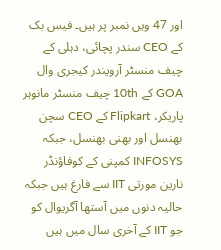اور 47 ویں نمبر پر ہیں۔ فیس بک کے CEO سندر پچائی، دہلی کے چیف منسٹر آرویندر کیجری وال GOA کے 10th چیف منسٹر مانوہر پاریکر، Flipkart کے CEO سچن بھنسل اور بھنی بھنسل، جبکہ INFOSYS کمپنی کے کوفاؤنڈر نارین مورتی IIT سے فارغ ہیں جبکہ حالیہ دنوں میں آستھا آگریوال کو جو IIT کے آخری سال میں ہیں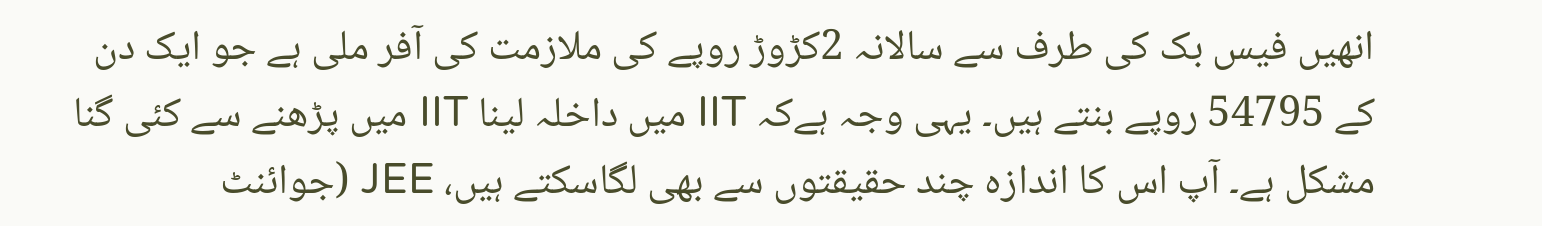انھیں فیس بک کی طرف سے سالانہ 2کڑوڑ روپے کی ملازمت کی آفر ملی ہے جو ایک دن کے 54795 روپے بنتے ہیں۔ یہی وجہ ہےکہ IIT میں داخلہ لینا IIT میں پڑھنے سے کئی گنا مشکل ہے۔ آپ اس کا اندازہ چند حقیقتوں سے بھی لگاسکتے ہیں، JEE (جوائنٹ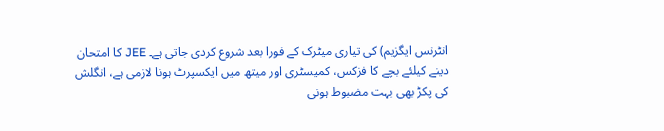انٹرنس ایگزیم) کی تیاری میٹرک کے فورا بعد شروع کردی جاتی ہے۔ JEE کا امتحان دینے کیلئے بچے کا فزکس، کمیسٹری اور میتھ میں ایکسپرٹ ہونا لازمی ہے، انگلش کی پکڑ بھی بہت مضبوط ہونی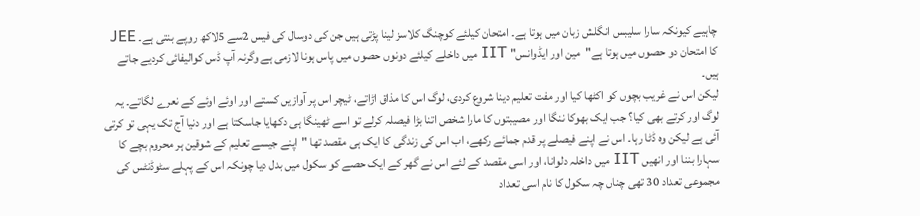چاہیے کیونکہ سارا سلیبس انگلش زبان میں ہوتا ہے۔ امتحان کیلئے کوچنگ کلاسز لینا پڑتی ہیں جن کی دوسال کی فیس 2سے 5لاکھ روپے بنتی ہے۔ JEE کا امتحان دو حصوں میں ہوتا ہے"مین اور ایڈوانس" IIT میں داخلے کیلئے دونوں حصوں میں پاس ہونا لازمی ہے وگرنہ آپ ڈس کوالیفائی کردیے جاتے ہیں۔
لیکن اس نے غریب بچوں کو اکٹھا کیا اور مفت تعلیم دینا شروع کردی، لوگ اس کا مذاق اڑاتے، ٹیچر اس پر آوازیں کستے اور اوئے اوئے کے نعرے لگاتے۔ یہ لوگ اور کرتے بھی کیا؟ جب ایک بھوکا ننگا اور مصیبتوں کا مارا شخص اتنا بڑا فیصلہ کرلے تو اسے ٹھینگا ہی دکھایا جاسکتا ہے اور دنیا آج تک یہی تو کرتی آئی ہے لیکن وہ ڈٹا رہا۔ اس نے اپنے فیصلے پر قدم جمائے رکھے، اب اس کی زندگی کا ایک ہی مقصد تھا "اپنے جیسے تعلیم کے شوقین ہر محروم بچے کا سہارا بننا اور انھیں IIT میں داخلہ دلوانا، اور اسی مقصد کے لئے اس نے گھر کے ایک حصے کو سکول میں بدل دیا چونکہ اس کے پہلے سٹوڈنٹس کی مجموعی تعداد 30 تھی چناں چہ سکول کا نام اسی تعداد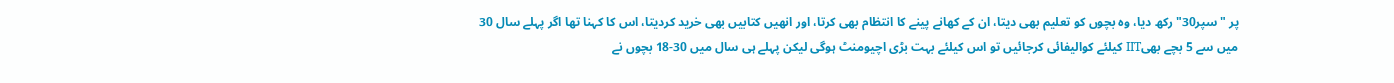پر "سپر30" رکھ دیا، وہ بچوں کو تعلیم بھی دیتا، ان کے کھانے پینے کا انتظام بھی کرتا، اور انھیں کتابیں بھی خرید کردیتا، اس کا کہنا تھا اگر پہلے سال 30 میں سے 5 بچے بھیIIT کیلئے کوالیفائی کرجائیں تو اس کیلئے بہت بڑی اچیومنٹ ہوگی لیکن پہلے ہی سال میں 30-18 بچوں نے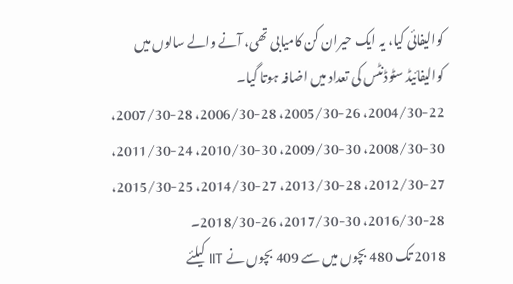کوالیفائی کیا، یہ ایک حیران کن کامیابی تھی، آنے والے سالوں میں کوالیفائیڈ سٹوڈنٹس کی تعداد میں اضافہ ہوتا گیا۔
2004/30-22، 2005/30-26، 2006/30-28، 2007/30-28، 2008/30-30، 2009/30-30، 2010/30-30، 2011/30-24، 2012/30-27، 2013/30-28، 2014/30-27، 2015/30-25، 2016/30-28، 2017/30-30، 2018/30-26۔
2018 تک 480 بچوں میں سے 409 بچوں نے IIT کیلئے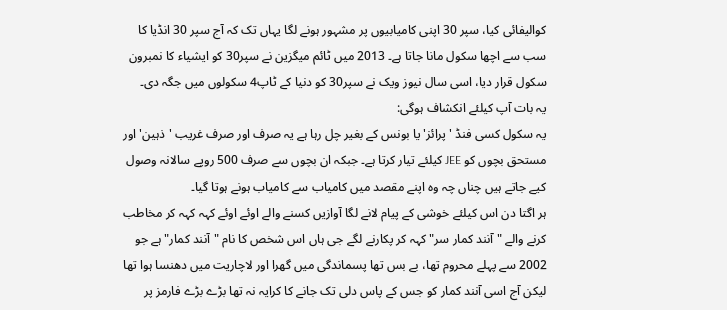کوالیفائی کیا، سپر 30 اپنی کامیابیوں پر مشہور ہونے لگا یہاں تک کہ آج سپر 30 انڈیا کا سب سے اچھا سکول مانا جاتا ہے۔ 2013 میں ٹائم میگزین نے سپر30 کو ایشیاء کا نمبرون سکول قرار دیا، اسی سال نیوز ویک نے سپر30 کو دنیا کے ٹاپ4 سکولوں میں جگہ دی۔
یہ بات آپ کیلئے انکشاف ہوگی:
یہ سکول کسی فنڈ 'پرائز' یا بونس کے بغیر چل رہا ہے یہ صرف اور صرف غریب 'ذہین' اور مستحق بچوں کو JEE کیلئے تیار کرتا ہے۔ جبکہ ان بچوں سے صرف 500 روپے سالانہ وصول کیے جاتے ہیں چناں چہ وہ اپنے مقصد میں کامیاب سے کامیاب ہونے ہوتا گیا۔
ہر اگتا دن اس کیلئے خوشی کے پیام لانے لگا آوازیں کسنے والے اوئے اوئے کہہ کہہ کر مخاطب کرنے والے "آنند کمار سر" کہہ کر پکارنے لگے جی ہاں اس شخص کا نام "آنند کمار" ہے جو 2002 سے پہلے محروم تھا، بے بس تھا پسماندگی میں گھرا اور لاچاریت میں دھنسا ہوا تھا لیکن آج اسی آنند کمار کو جس کے پاس دلی تک جانے کا کرایہ نہ تھا بڑے بڑے فارمز پر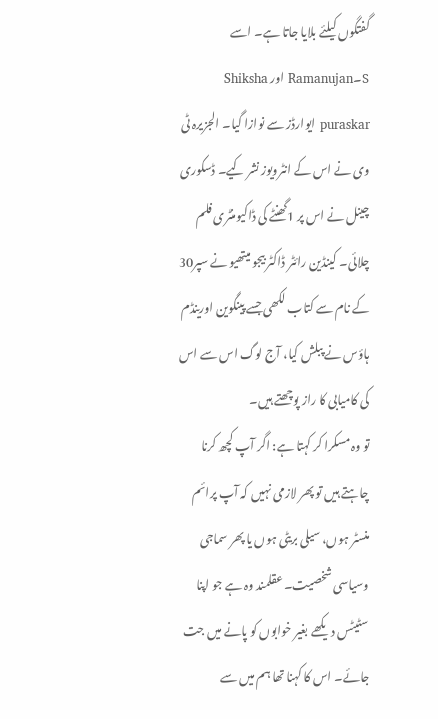گفتگوں کیلئے بلایا جاتا ہے۔ اسے S۔Ramanujan اور Shiksha puraskar ایوارڈز سے نوازا گیا۔ الجزیرہ ٹی وی نے اس کے انٹرویوز نشر کیے۔ ڈسکوری چینل نے اس پر 1گھنٹے کی ڈاکیومنٹری فلم چلائی۔ کینڈین رائٹر ڈاکٹر بیجو میتھیو نے سپر30 کے نام سے کتاب لکھی جسے پینگوین اورینڈم ہاؤس نے پبلش کیا، آج لوگ اس سے اس کی کامیابی کا راز پوچھتے ہیں۔
تو وہ مسکرا کر کہتا ہے: اگر آپ کچھ کرنا چاہتے ہیں تو پھر لازمی نہیں کہ آپ پرائم منسٹر ہوں، سیلی بریٹی ہوں یا پھر سماجی وسیاسی شخصیت۔ عقلمند وہ ہے جو اپنا سٹیٹس دیکھے بغیر خوابوں کو پانے میں جت جائے۔ اس کا کہنا تھا ہم میں سے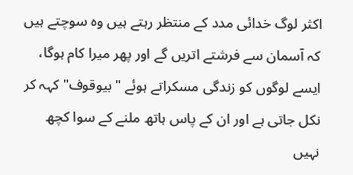اکثر لوگ خدائی مدد کے منتظر رہتے ہیں وہ سوچتے ہیں کہ آسمان سے فرشتے اتریں گے اور پھر میرا کام ہوگا، ایسے لوگوں کو زندگی مسکراتے ہوئے "بیوقوف" کہہ کر نکل جاتی ہے اور ان کے پاس ہاتھ ملنے کے سوا کچھ نہیں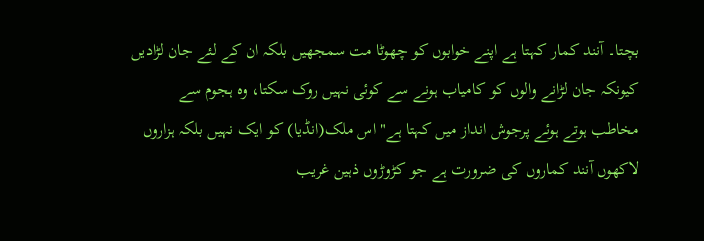بچتا۔ آنند کمار کہتا ہے اپنے خوابوں کو چھوٹا مت سمجھیں بلکہ ان کے لئے جان لڑادیں کیونکہ جان لڑانے والوں کو کامیاب ہونے سے کوئی نہیں روک سکتا، وہ ہجوم سے مخاطب ہوتے ہوئے پرجوش انداز میں کہتا ہے" اس ملک(انڈیا) کو ایک نہیں بلکہ ہزاروں لاکھوں آنند کماروں کی ضرورت ہے جو کڑوڑوں ذہین غریب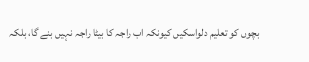بچوں کو تعلیم دلواسکیں کیونکہ اب راجہ کا بیٹا راجہ نہیں بنے گا، بلکہ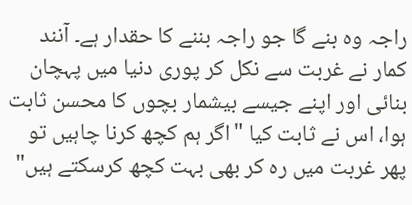راجہ وہ بنے گا جو راجہ بننے کا حقدار ہے۔ آنند کمار نے غربت سے نکل کر پوری دنیا میں پہچان بنائی اور اپنے جیسے بیشمار بچوں کا محسن ثابت ہوا، اس نے ثابت کیا "اگر ہم کچھ کرنا چاہیں تو پھر غربت میں رہ کر بھی بہت کچھ کرسکتے ہیں"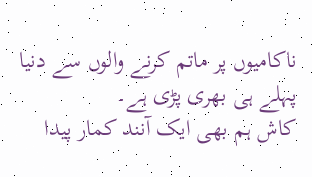ناکامیوں پر ماتم کرنے والوں سے دنیا پہلے ہی بھری پڑی ہے۔
کاش ہم بھی ایک آنند کمار پیدا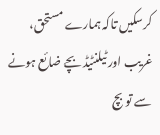کرسکیں تاکہ ہمارے مستحق، غریب اور ٹیلنٹیڈ بچے ضائع ہونے سے تو بچ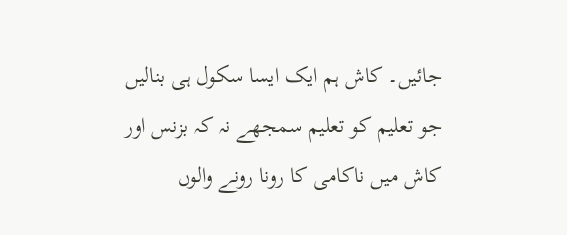جائیں۔ کاش ہم ایک ایسا سکول ہی بنالیں جو تعلیم کو تعلیم سمجھے نہ کہ بزنس اور کاش میں ناکامی کا رونا رونے والوں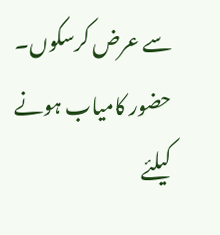سے عرض کرسکوں۔ حضور کامیاب ہونے کیلئے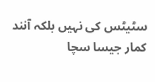سٹیٹس کی نہیں بلکہ آنند کمار جیسا سچا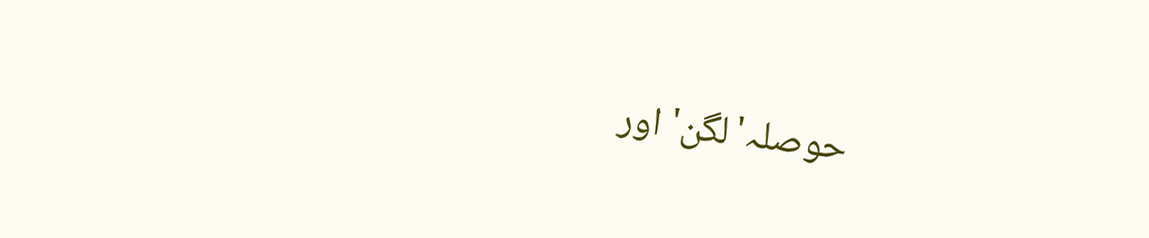حوصلہ'لگن' اور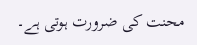محنت کی ضرورت ہوتی ہے۔